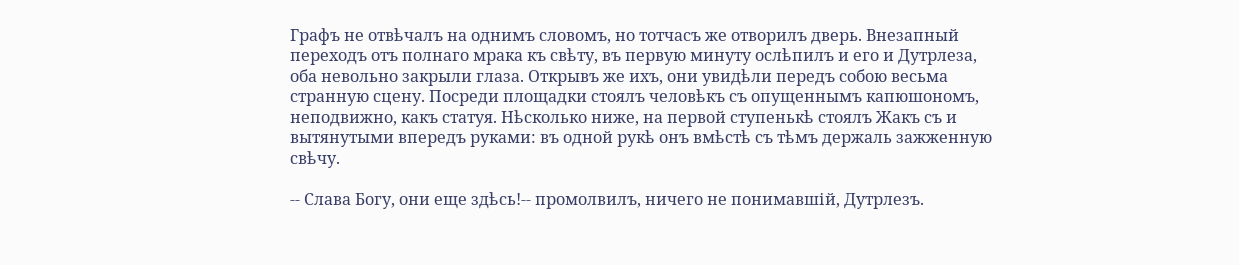Графъ не отвѣчалъ на однимъ словомъ, но тотчасъ же отворилъ дверь. Внезапный переходъ отъ полнаго мрака къ свѣту, въ первую минуту ослѣпилъ и его и Дутрлеза, оба невольно закрыли глаза. Открывъ же ихъ, они увидѣли передъ собою весьма странную сцену. Посреди площадки стоялъ человѣкъ съ опущеннымъ капюшономъ, неподвижно, какъ статуя. Нѣсколько ниже, на первой ступенькѣ стоялъ Жакъ съ и вытянутыми впередъ руками: въ одной рукѣ онъ вмѣстѣ съ тѣмъ держаль зажженную свѣчу.

-- Слава Богу, они еще здѣсь!-- промолвилъ, ничего не понимавшій, Дутрлезъ.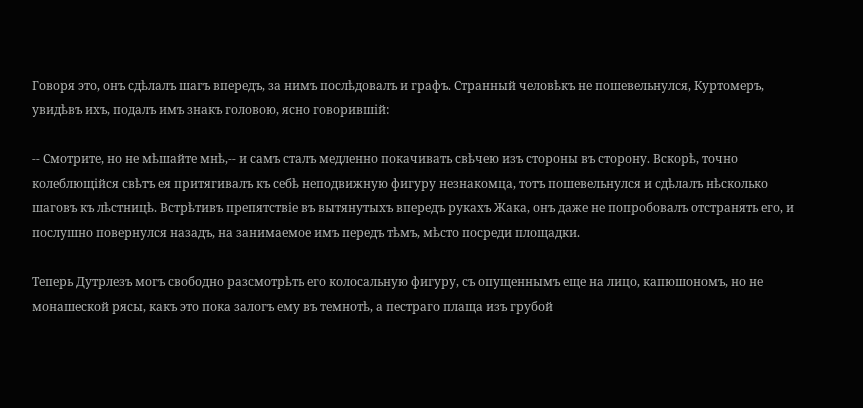Говоря это, онъ сдѣлалъ шагъ впередъ, за нимъ послѣдовалъ и графъ. Странный человѣкъ не пошевельнулся, Куртомеръ, увидѣвъ ихъ, подалъ имъ знакъ головою, ясно говорившій:

-- Смотрите, но не мѣшайте мнѣ,-- и самъ сталъ медленно покачивать свѣчею изъ стороны въ сторону. Вскорѣ, точно колеблющійся свѣтъ ея притягивалъ къ себѣ неподвижную фигуру незнакомца, тотъ пошевельнулся и сдѣлалъ нѣсколько шаговъ къ лѣстницѣ. Встрѣтивъ препятствіе въ вытянутыхъ впередъ рукахъ Жака, онъ даже не попробовалъ отстранять его, и послушно повернулся назадъ, на занимаемое имъ передъ тѣмъ, мѣсто посреди площадки.

Теперь Дутрлезъ могъ свободно разсмотрѣть его колосальную фигуру, съ опущеннымъ еще на лицо, капюшономъ, но не монашеской рясы, какъ это пока залогъ ему въ темнотѣ, а пестраго плаща изъ грубой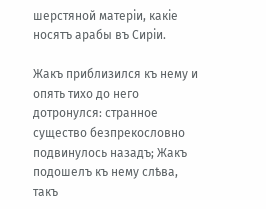шерстяной матеріи, какіе носятъ арабы въ Сиріи.

Жакъ приблизился къ нему и опять тихо до него дотронулся: странное существо безпрекословно подвинулось назадъ; Жакъ подошелъ къ нему слѣва, такъ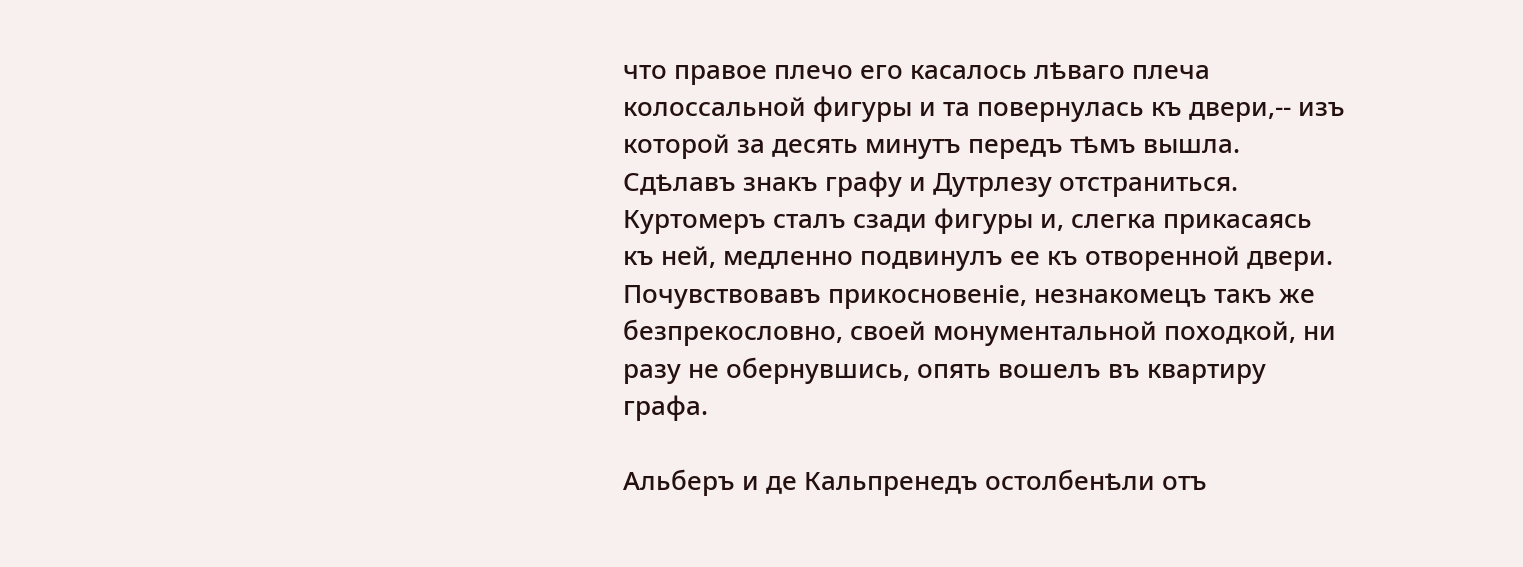что правое плечо его касалось лѣваго плеча колоссальной фигуры и та повернулась къ двери,-- изъ которой за десять минутъ передъ тѣмъ вышла. Сдѣлавъ знакъ графу и Дутрлезу отстраниться. Куртомеръ сталъ сзади фигуры и, слегка прикасаясь къ ней, медленно подвинулъ ее къ отворенной двери. Почувствовавъ прикосновеніе, незнакомецъ такъ же безпрекословно, своей монументальной походкой, ни разу не обернувшись, опять вошелъ въ квартиру графа.

Альберъ и де Кальпренедъ остолбенѣли отъ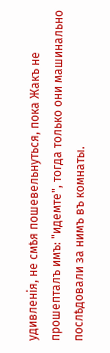удивленія, не смѣя пошевельнуться, пока Жакъ не прошепталъ имъ: "идемте", тогда только они машинально послѣдовали за нимъ въ комнаты.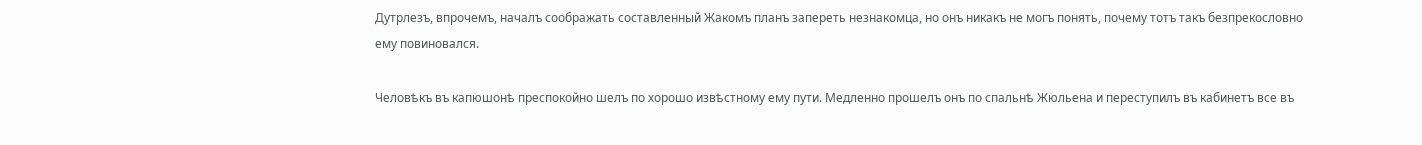Дутрлезъ, впрочемъ, началъ соображать составленный Жакомъ планъ запереть незнакомца, но онъ никакъ не могъ понять, почему тотъ такъ безпрекословно ему повиновался.

Человѣкъ въ капюшонѣ преспокойно шелъ по хорошо извѣстному ему пути. Медленно прошелъ онъ по спальнѣ Жюльена и переступилъ въ кабинетъ все въ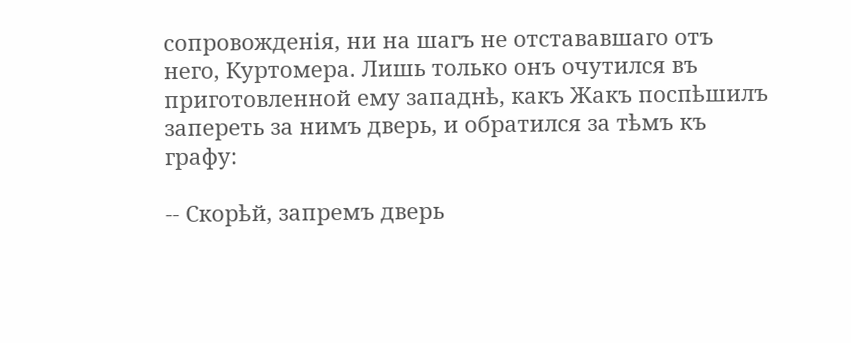сопровожденія, ни на шагъ не отстававшаго отъ него, Куртомера. Лишь только онъ очутился въ приготовленной ему западнѣ, какъ Жакъ поспѣшилъ запереть за нимъ дверь, и обратился за тѣмъ къ графу:

-- Скорѣй, запремъ дверь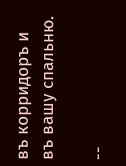въ корридоръ и въ вашу спальню.

--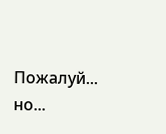Пожалуй... но...